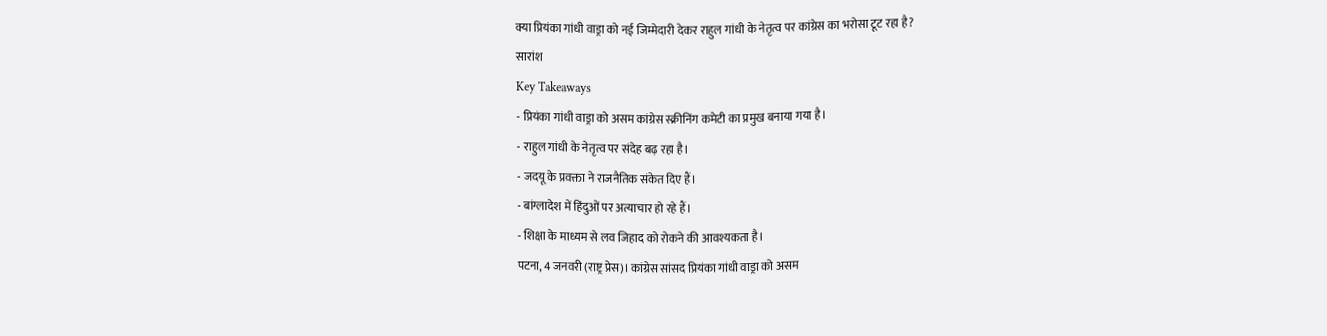क्या प्रियंका गांधी वाड्रा को नई जिम्मेदारी देकर राहुल गांधी के नेतृत्व पर कांग्रेस का भरोसा टूट रहा है?
सारांश
Key Takeaways
- प्रियंका गांधी वाड्रा को असम कांग्रेस स्क्रीनिंग कमेटी का प्रमुख बनाया गया है।
- राहुल गांधी के नेतृत्व पर संदेह बढ़ रहा है।
- जदयू के प्रवक्ता ने राजनैतिक संकेत दिए हैं।
- बांग्लादेश में हिंदुओं पर अत्याचार हो रहे हैं।
- शिक्षा के माध्यम से लव जिहाद को रोकने की आवश्यकता है।
पटना, 4 जनवरी (राष्ट्र प्रेस)। कांग्रेस सांसद प्रियंका गांधी वाड्रा को असम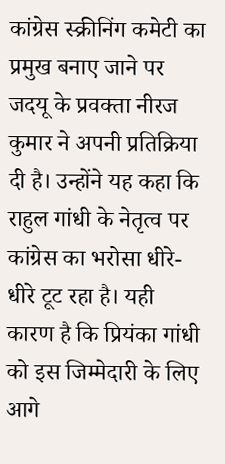कांग्रेस स्क्रीनिंग कमेटी का प्रमुख बनाए जाने पर जदयू के प्रवक्ता नीरज कुमार ने अपनी प्रतिक्रिया दी है। उन्होंने यह कहा कि राहुल गांधी के नेतृत्व पर कांग्रेस का भरोसा धीरे-धीरे टूट रहा है। यही कारण है कि प्रियंका गांधी को इस जिम्मेदारी के लिए आगे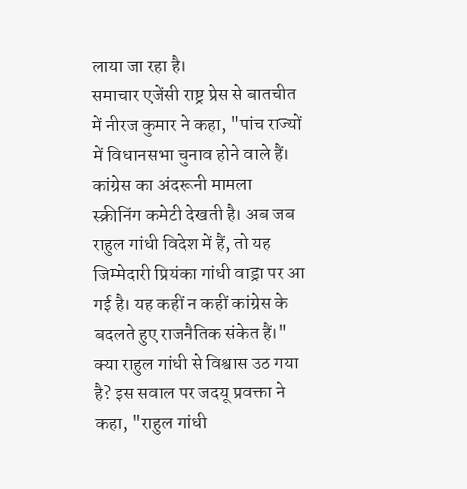लाया जा रहा है।
समाचार एजेंसी राष्ट्र प्रेस से बातचीत में नीरज कुमार ने कहा, "पांच राज्यों में विधानसभा चुनाव होने वाले हैं। कांग्रेस का अंदरूनी मामला स्क्रीनिंग कमेटी देखती है। अब जब राहुल गांधी विदेश में हैं, तो यह जिम्मेदारी प्रियंका गांधी वाड्रा पर आ गई है। यह कहीं न कहीं कांग्रेस के बदलते हुए राजनैतिक संकेत हैं।"
क्या राहुल गांधी से विश्वास उठ गया है? इस सवाल पर जदयू प्रवक्ता ने कहा, "राहुल गांधी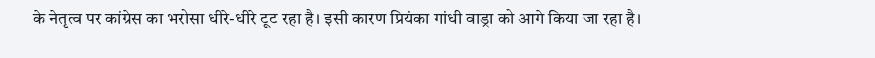के नेतृत्व पर कांग्रेस का भरोसा धीरे-धीरे टूट रहा है। इसी कारण प्रियंका गांधी वाड्रा को आगे किया जा रहा है।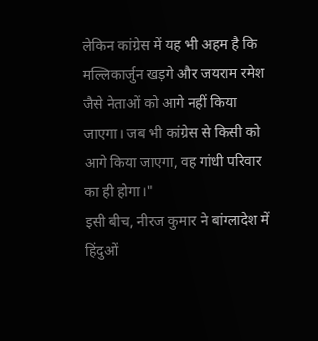लेकिन कांग्रेस में यह भी अहम है कि मल्लिकार्जुन खड़गे और जयराम रमेश जैसे नेताओं को आगे नहीं किया जाएगा। जब भी कांग्रेस से किसी को आगे किया जाएगा, वह गांधी परिवार का ही होगा।"
इसी बीच, नीरज कुमार ने बांग्लादेश में हिंदुओं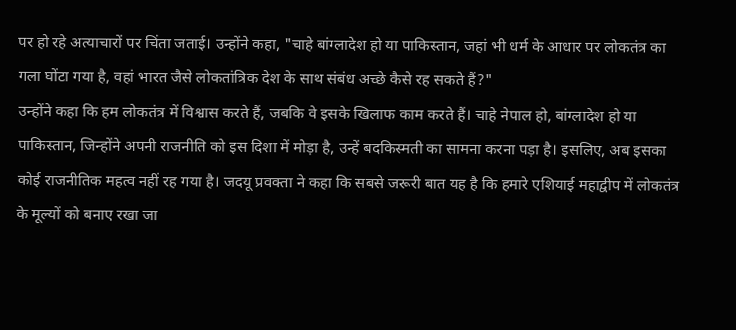पर हो रहे अत्याचारों पर चिंता जताई। उन्होंने कहा, "चाहे बांग्लादेश हो या पाकिस्तान, जहां भी धर्म के आधार पर लोकतंत्र का गला घोंटा गया है, वहां भारत जैसे लोकतांत्रिक देश के साथ संबंध अच्छे कैसे रह सकते हैं?"
उन्होंने कहा कि हम लोकतंत्र में विश्वास करते हैं, जबकि वे इसके खिलाफ काम करते हैं। चाहे नेपाल हो, बांग्लादेश हो या पाकिस्तान, जिन्होंने अपनी राजनीति को इस दिशा में मोड़ा है, उन्हें बदकिस्मती का सामना करना पड़ा है। इसलिए, अब इसका कोई राजनीतिक महत्व नहीं रह गया है। जदयू प्रवक्ता ने कहा कि सबसे जरूरी बात यह है कि हमारे एशियाई महाद्वीप में लोकतंत्र के मूल्यों को बनाए रखा जा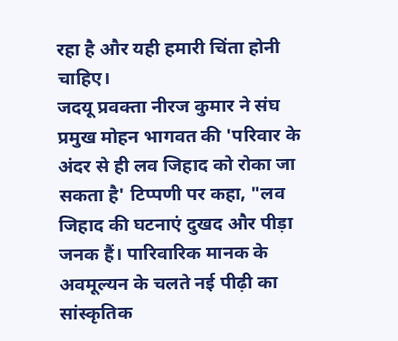रहा है और यही हमारी चिंता होनी चाहिए।
जदयू प्रवक्ता नीरज कुमार ने संघ प्रमुख मोहन भागवत की 'परिवार के अंदर से ही लव जिहाद को रोका जा सकता है' टिप्पणी पर कहा, "लव जिहाद की घटनाएं दुखद और पीड़ा जनक हैं। पारिवारिक मानक के अवमूल्यन के चलते नई पीढ़ी का सांस्कृतिक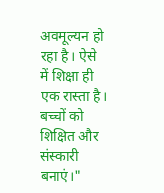अवमूल्यन हो रहा है। ऐसे में शिक्षा ही एक रास्ता है। बच्चों को शिक्षित और संस्कारी बनाएं।"